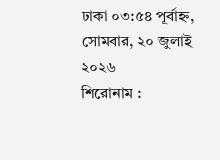ঢাকা ০৩:৫৪ পূর্বাহ্ন, সোমবার, ২০ জুলাই ২০২৬
শিরোনাম :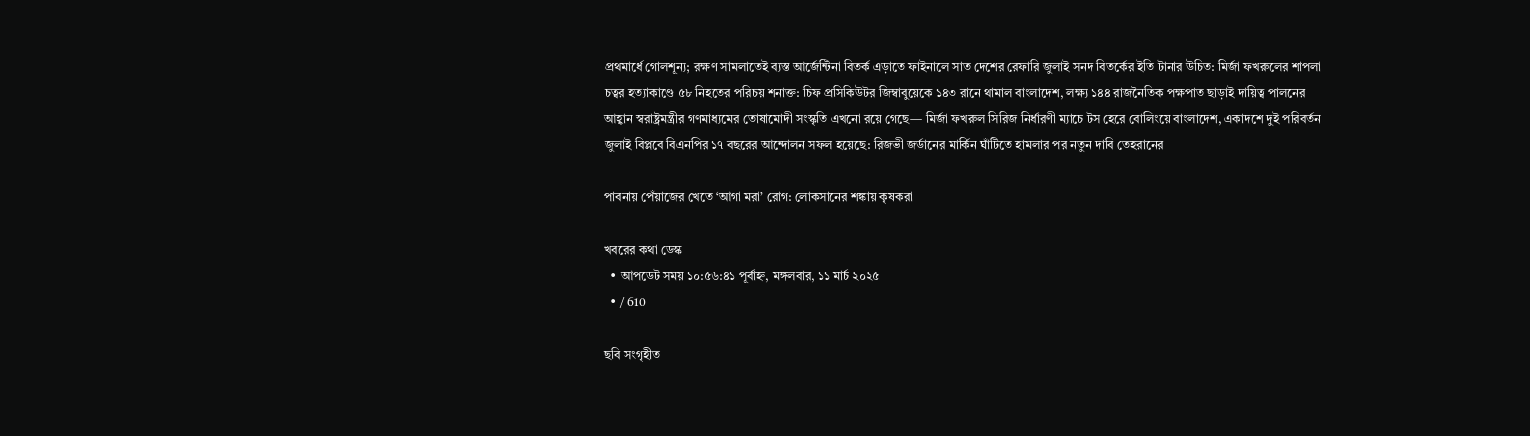প্রথমার্ধে গোলশূন্য; রক্ষণ সামলাতেই ব্যস্ত আর্জেন্টিনা বিতর্ক এড়াতে ফাইনালে সাত দেশের রেফারি জুলাই সনদ বিতর্কের ইতি টানার উচিত: মির্জা ফখরুলের শাপলা চত্বর হত্যাকাণ্ডে ৫৮ নিহতের পরিচয় শনাক্ত: চিফ প্রসিকিউটর জিম্বাবুয়েকে ১৪৩ রানে থামাল বাংলাদেশ, লক্ষ্য ১৪৪ রাজনৈতিক পক্ষপাত ছাড়াই দায়িত্ব পালনের আহ্বান স্বরাষ্ট্রমন্ত্রীর গণমাধ্যমের তোষামোদী সংস্কৃতি এখনো রয়ে গেছে— মির্জা ফখরুল সিরিজ নির্ধারণী ম্যাচে টস হেরে বোলিংয়ে বাংলাদেশ, একাদশে দুই পরিবর্তন জুলাই বিপ্লবে বিএনপির ১৭ বছরের আন্দোলন সফল হয়েছে: রিজভী জর্ডানের মার্কিন ঘাঁটিতে হামলার পর নতুন দাবি তেহরানের

পাবনায় পেঁয়াজের খেতে ‘আগা মরা’ রোগ: লোকসানের শঙ্কায় কৃষকরা

খবরের কথা ডেস্ক
  • আপডেট সময় ১০:৫৬:৪১ পূর্বাহ্ন, মঙ্গলবার, ১১ মার্চ ২০২৫
  • / 610

ছবি সংগৃহীত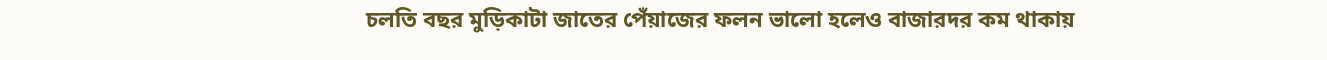চলতি বছর মুড়িকাটা জাতের পেঁয়াজের ফলন ভালো হলেও বাজারদর কম থাকায়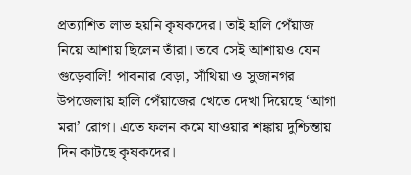প্রত্যাশিত লাভ হয়নি কৃষকদের। তাই হালি পেঁয়াজ নিয়ে আশায় ছিলেন তাঁরা। তবে সেই আশায়ও যেন গুড়েবালি! পাবনার বেড়া, সাঁথিয়া ও সুজানগর উপজেলায় হালি পেঁয়াজের খেতে দেখা দিয়েছে ‘আগা মরা’ রোগ। এতে ফলন কমে যাওয়ার শঙ্কায় দুশ্চিন্তায় দিন কাটছে কৃষকদের।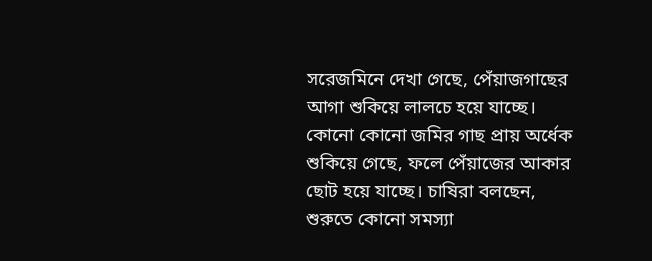সরেজমিনে দেখা গেছে, পেঁয়াজগাছের আগা শুকিয়ে লালচে হয়ে যাচ্ছে। কোনো কোনো জমির গাছ প্রায় অর্ধেক শুকিয়ে গেছে, ফলে পেঁয়াজের আকার ছোট হয়ে যাচ্ছে। চাষিরা বলছেন, শুরুতে কোনো সমস্যা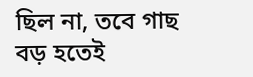ছিল না, তবে গাছ বড় হতেই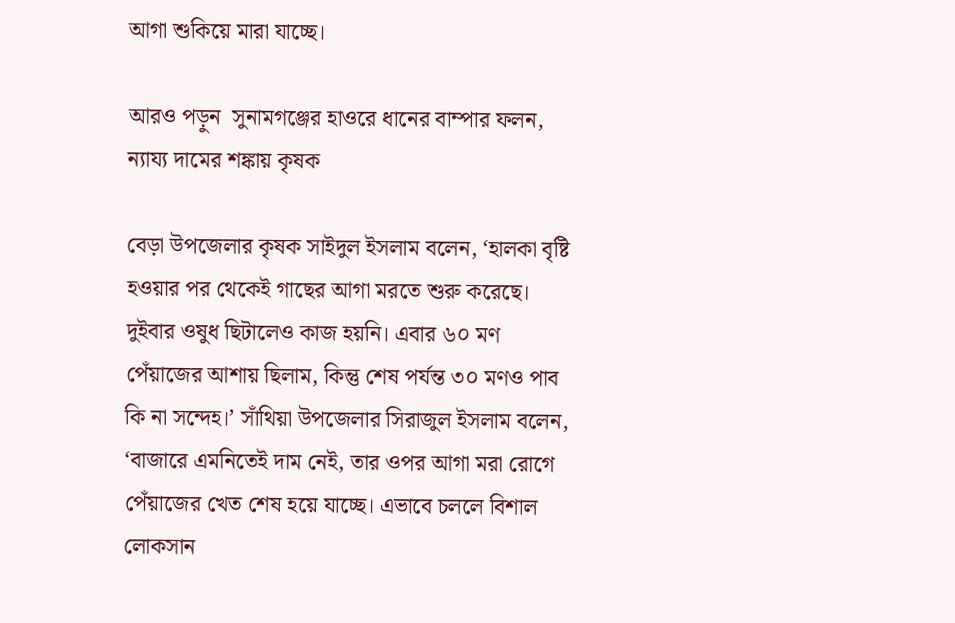আগা শুকিয়ে মারা যাচ্ছে।

আরও পড়ুন  সুনামগঞ্জের হাওরে ধানের বাম্পার ফলন, ন্যায্য দামের শঙ্কায় কৃষক

বেড়া উপজেলার কৃষক সাইদুল ইসলাম বলেন, ‘হালকা বৃষ্টি হওয়ার পর থেকেই গাছের আগা মরতে শুরু করেছে। দুইবার ওষুধ ছিটালেও কাজ হয়নি। এবার ৬০ মণ পেঁয়াজের আশায় ছিলাম, কিন্তু শেষ পর্যন্ত ৩০ মণও পাব কি না সন্দেহ।’ সাঁথিয়া উপজেলার সিরাজুল ইসলাম বলেন, ‘বাজারে এমনিতেই দাম নেই, তার ওপর আগা মরা রোগে পেঁয়াজের খেত শেষ হয়ে যাচ্ছে। এভাবে চললে বিশাল লোকসান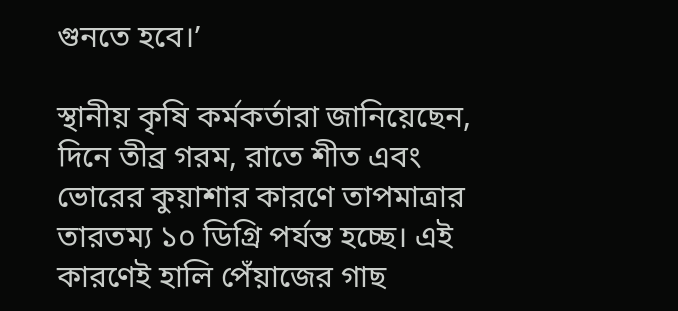গুনতে হবে।’

স্থানীয় কৃষি কর্মকর্তারা জানিয়েছেন, দিনে তীব্র গরম, রাতে শীত এবং ভোরের কুয়াশার কারণে তাপমাত্রার তারতম্য ১০ ডিগ্রি পর্যন্ত হচ্ছে। এই কারণেই হালি পেঁয়াজের গাছ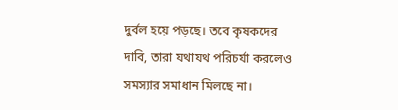দুর্বল হয়ে পড়ছে। তবে কৃষকদের দাবি, তারা যথাযথ পরিচর্যা করলেও সমস্যার সমাধান মিলছে না।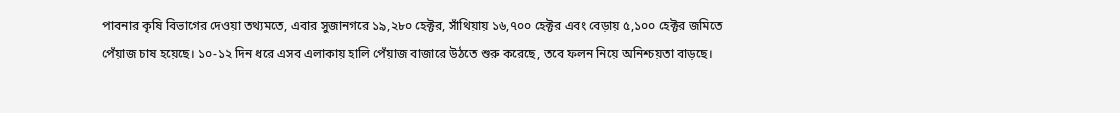পাবনার কৃষি বিভাগের দেওয়া তথ্যমতে, এবার সুজানগরে ১৯,২৮০ হেক্টর, সাঁথিয়ায় ১৬,৭০০ হেক্টর এবং বেড়ায় ৫,১০০ হেক্টর জমিতে পেঁয়াজ চাষ হয়েছে। ১০-১২ দিন ধরে এসব এলাকায় হালি পেঁয়াজ বাজারে উঠতে শুরু করেছে, তবে ফলন নিয়ে অনিশ্চয়তা বাড়ছে।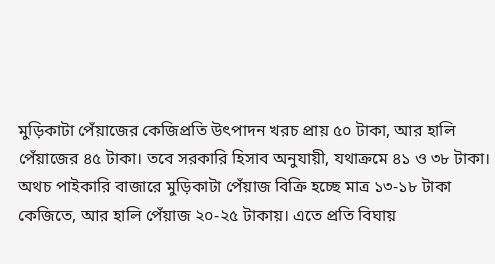মুড়িকাটা পেঁয়াজের কেজিপ্রতি উৎপাদন খরচ প্রায় ৫০ টাকা, আর হালি পেঁয়াজের ৪৫ টাকা। তবে সরকারি হিসাব অনুযায়ী, যথাক্রমে ৪১ ও ৩৮ টাকা। অথচ পাইকারি বাজারে মুড়িকাটা পেঁয়াজ বিক্রি হচ্ছে মাত্র ১৩-১৮ টাকা কেজিতে, আর হালি পেঁয়াজ ২০-২৫ টাকায়। এতে প্রতি বিঘায়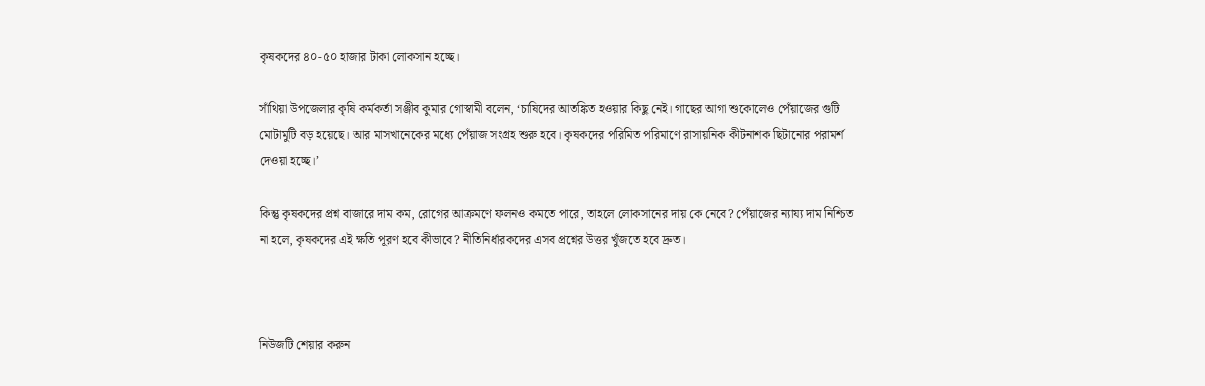কৃষকদের ৪০-৫০ হাজার টাকা লোকসান হচ্ছে।

সাঁথিয়া উপজেলার কৃষি কর্মকর্তা সঞ্জীব কুমার গোস্বামী বলেন, ‘চাষিদের আতঙ্কিত হওয়ার কিছু নেই। গাছের আগা শুকোলেও পেঁয়াজের গুটি মোটামুটি বড় হয়েছে। আর মাসখানেকের মধ্যে পেঁয়াজ সংগ্রহ শুরু হবে। কৃষকদের পরিমিত পরিমাণে রাসায়নিক কীটনাশক ছিটানোর পরামর্শ দেওয়া হচ্ছে।’

কিন্তু কৃষকদের প্রশ্ন বাজারে দাম কম, রোগের আক্রমণে ফলনও কমতে পারে, তাহলে লোকসানের দায় কে নেবে? পেঁয়াজের ন্যায্য দাম নিশ্চিত না হলে, কৃষকদের এই ক্ষতি পূরণ হবে কীভাবে? নীতিনির্ধারকদের এসব প্রশ্নের উত্তর খুঁজতে হবে দ্রুত।



নিউজটি শেয়ার করুন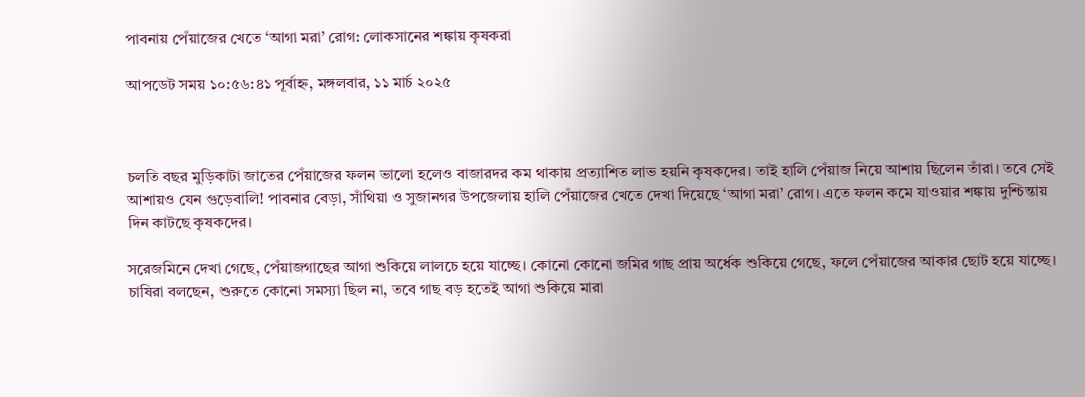পাবনায় পেঁয়াজের খেতে ‘আগা মরা’ রোগ: লোকসানের শঙ্কায় কৃষকরা

আপডেট সময় ১০:৫৬:৪১ পূর্বাহ্ন, মঙ্গলবার, ১১ মার্চ ২০২৫



চলতি বছর মুড়িকাটা জাতের পেঁয়াজের ফলন ভালো হলেও বাজারদর কম থাকায় প্রত্যাশিত লাভ হয়নি কৃষকদের। তাই হালি পেঁয়াজ নিয়ে আশায় ছিলেন তাঁরা। তবে সেই আশায়ও যেন গুড়েবালি! পাবনার বেড়া, সাঁথিয়া ও সুজানগর উপজেলায় হালি পেঁয়াজের খেতে দেখা দিয়েছে ‘আগা মরা’ রোগ। এতে ফলন কমে যাওয়ার শঙ্কায় দুশ্চিন্তায় দিন কাটছে কৃষকদের।

সরেজমিনে দেখা গেছে, পেঁয়াজগাছের আগা শুকিয়ে লালচে হয়ে যাচ্ছে। কোনো কোনো জমির গাছ প্রায় অর্ধেক শুকিয়ে গেছে, ফলে পেঁয়াজের আকার ছোট হয়ে যাচ্ছে। চাষিরা বলছেন, শুরুতে কোনো সমস্যা ছিল না, তবে গাছ বড় হতেই আগা শুকিয়ে মারা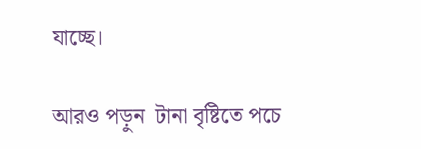যাচ্ছে।

আরও পড়ুন  টানা বৃষ্টিতে পচে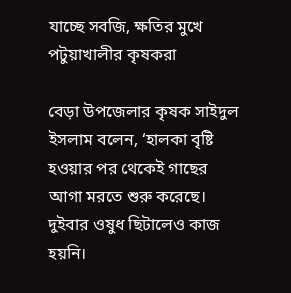যাচ্ছে সবজি, ক্ষতির মুখে পটুয়াখালীর কৃষকরা

বেড়া উপজেলার কৃষক সাইদুল ইসলাম বলেন, ‘হালকা বৃষ্টি হওয়ার পর থেকেই গাছের আগা মরতে শুরু করেছে। দুইবার ওষুধ ছিটালেও কাজ হয়নি।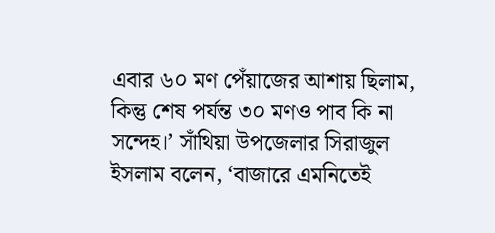এবার ৬০ মণ পেঁয়াজের আশায় ছিলাম, কিন্তু শেষ পর্যন্ত ৩০ মণও পাব কি না সন্দেহ।’ সাঁথিয়া উপজেলার সিরাজুল ইসলাম বলেন, ‘বাজারে এমনিতেই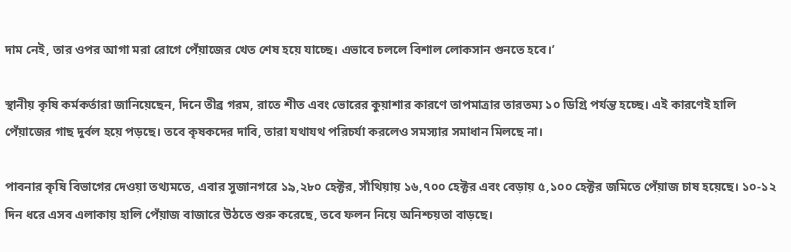দাম নেই, তার ওপর আগা মরা রোগে পেঁয়াজের খেত শেষ হয়ে যাচ্ছে। এভাবে চললে বিশাল লোকসান গুনতে হবে।’

স্থানীয় কৃষি কর্মকর্তারা জানিয়েছেন, দিনে তীব্র গরম, রাতে শীত এবং ভোরের কুয়াশার কারণে তাপমাত্রার তারতম্য ১০ ডিগ্রি পর্যন্ত হচ্ছে। এই কারণেই হালি পেঁয়াজের গাছ দুর্বল হয়ে পড়ছে। তবে কৃষকদের দাবি, তারা যথাযথ পরিচর্যা করলেও সমস্যার সমাধান মিলছে না।

পাবনার কৃষি বিভাগের দেওয়া তথ্যমতে, এবার সুজানগরে ১৯,২৮০ হেক্টর, সাঁথিয়ায় ১৬,৭০০ হেক্টর এবং বেড়ায় ৫,১০০ হেক্টর জমিতে পেঁয়াজ চাষ হয়েছে। ১০-১২ দিন ধরে এসব এলাকায় হালি পেঁয়াজ বাজারে উঠতে শুরু করেছে, তবে ফলন নিয়ে অনিশ্চয়তা বাড়ছে।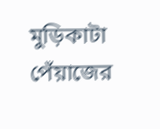মুড়িকাটা পেঁয়াজের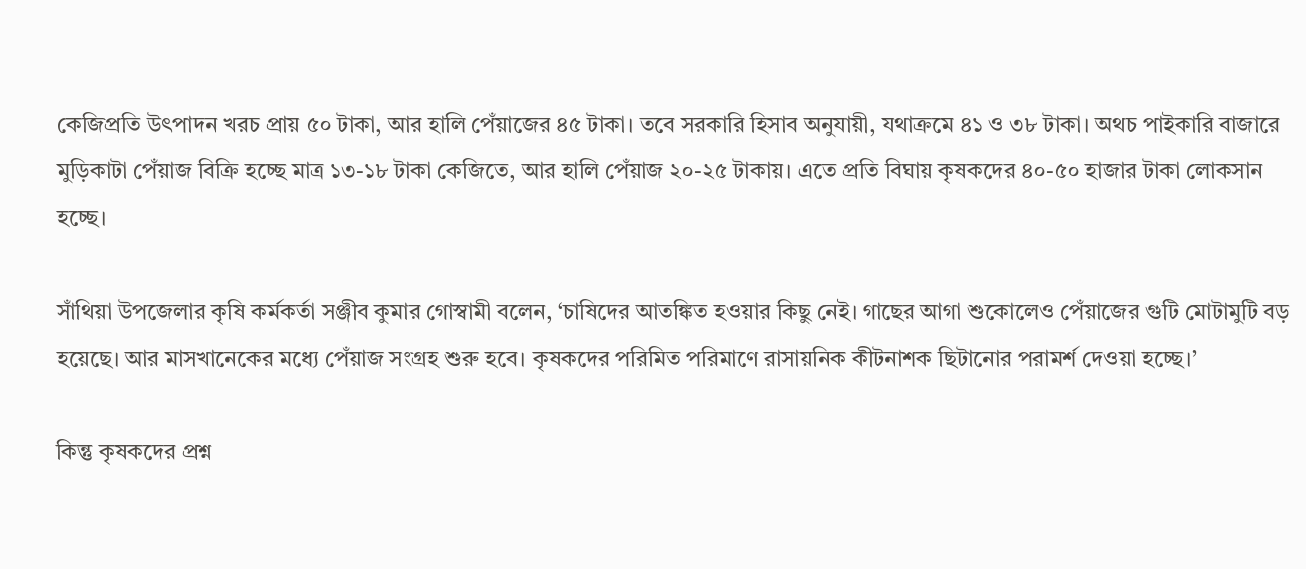কেজিপ্রতি উৎপাদন খরচ প্রায় ৫০ টাকা, আর হালি পেঁয়াজের ৪৫ টাকা। তবে সরকারি হিসাব অনুযায়ী, যথাক্রমে ৪১ ও ৩৮ টাকা। অথচ পাইকারি বাজারে মুড়িকাটা পেঁয়াজ বিক্রি হচ্ছে মাত্র ১৩-১৮ টাকা কেজিতে, আর হালি পেঁয়াজ ২০-২৫ টাকায়। এতে প্রতি বিঘায় কৃষকদের ৪০-৫০ হাজার টাকা লোকসান হচ্ছে।

সাঁথিয়া উপজেলার কৃষি কর্মকর্তা সঞ্জীব কুমার গোস্বামী বলেন, ‘চাষিদের আতঙ্কিত হওয়ার কিছু নেই। গাছের আগা শুকোলেও পেঁয়াজের গুটি মোটামুটি বড় হয়েছে। আর মাসখানেকের মধ্যে পেঁয়াজ সংগ্রহ শুরু হবে। কৃষকদের পরিমিত পরিমাণে রাসায়নিক কীটনাশক ছিটানোর পরামর্শ দেওয়া হচ্ছে।’

কিন্তু কৃষকদের প্রশ্ন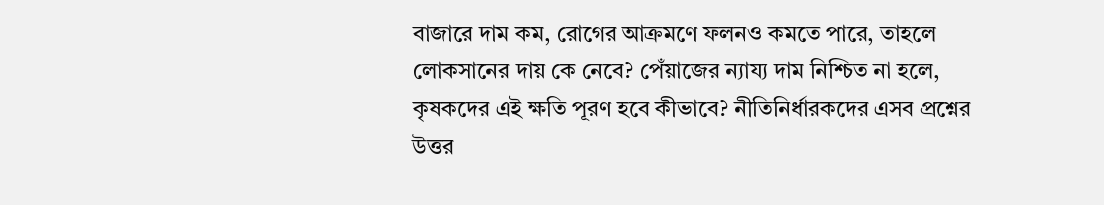বাজারে দাম কম, রোগের আক্রমণে ফলনও কমতে পারে, তাহলে লোকসানের দায় কে নেবে? পেঁয়াজের ন্যায্য দাম নিশ্চিত না হলে, কৃষকদের এই ক্ষতি পূরণ হবে কীভাবে? নীতিনির্ধারকদের এসব প্রশ্নের উত্তর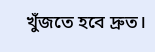খুঁজতে হবে দ্রুত।